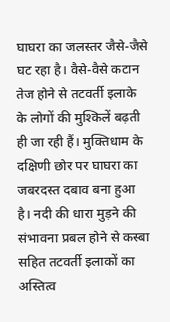घाघरा का जलस्तर जैसे-जैसे घट रहा है। वैसे-वैसे कटान तेज होने से तटवर्ती इलाके के लोगों की मुश्किलें बढ़ती ही जा रही हैं। मुक्तिधाम के दक्षिणी छोर पर घाघरा का जबरदस्त दबाव बना हुआ है। नदी की धारा मुड़ने की संभावना प्रबल होने से कस्बा सहित तटवर्ती इलाकों का अस्तित्व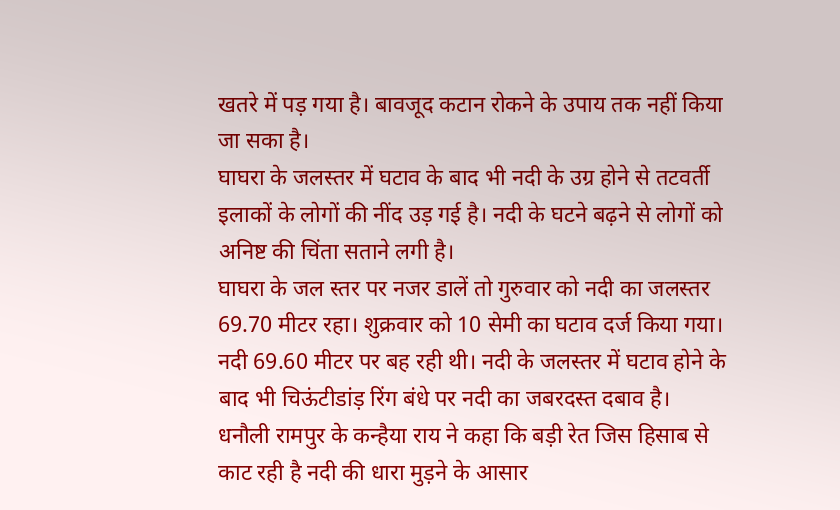खतरे में पड़ गया है। बावजूद कटान रोकने के उपाय तक नहीं किया जा सका है।
घाघरा के जलस्तर में घटाव के बाद भी नदी के उग्र होने से तटवर्ती इलाकों के लोगों की नींद उड़ गई है। नदी के घटने बढ़ने से लोगों को अनिष्ट की चिंता सताने लगी है।
घाघरा के जल स्तर पर नजर डालें तो गुरुवार को नदी का जलस्तर 69.70 मीटर रहा। शुक्रवार को 10 सेमी का घटाव दर्ज किया गया। नदी 69.60 मीटर पर बह रही थी। नदी के जलस्तर में घटाव होने के बाद भी चिऊंटीडांड़ रिंग बंधे पर नदी का जबरदस्त दबाव है।
धनौली रामपुर के कन्हैया राय ने कहा कि बड़ी रेत जिस हिसाब से काट रही है नदी की धारा मुड़ने के आसार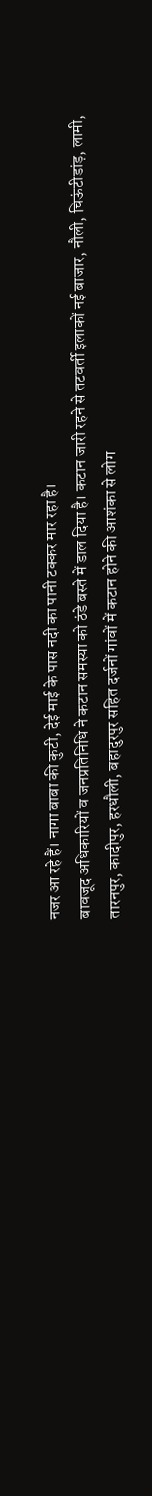नजर आ रहे हैं। नागा बाबा की कुटी, देई माई के पास नदी का पानी टक्कर मार रहा है।
बावजूद अधिकारियों व जनप्रतिनिधि ने कटान समस्या को ठंडे बस्ते में डाल दिया है। कटान जारी रहने से तटवर्ती इलाकों नई बाजार, नौली, चिऊंटीडांड़, लामी, तारनपुर, कादीपुर, हरधौली, बहादुरपुर सहित दर्जनों गांवों में कटान होने की आशंका से लोग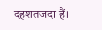दहशतजदा हैं।